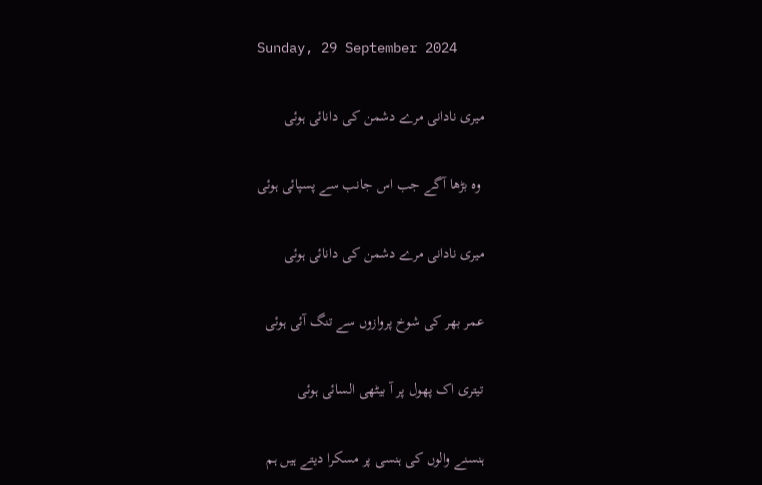Sunday, 29 September 2024

میری نادانی مرے دشمن کی دانائی ہوئی

 وہ بڑھا آگے جب اس جانب سے پسپائی ہوئی

میری نادانی مرے دشمن کی دانائی ہوئی

عمر بھر کی شوخ پروازوں سے تنگ آئی ہوئی

تیتری اک پھول پر آ بیٹھی السائی ہوئی

ہنسنے والوں کی ہنسی پر مسکرا دیتے ہیں ہم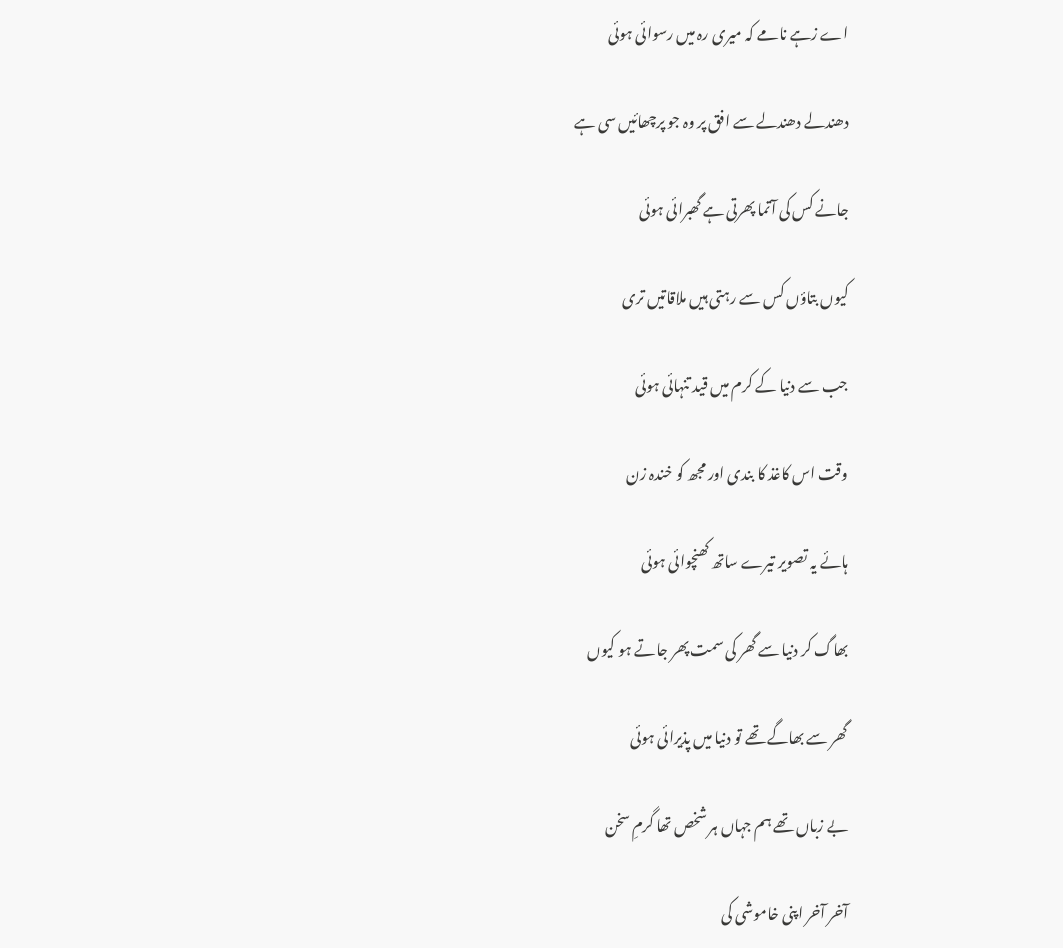اے زہے نامے کہ میری رہ میں رسوائی ہوئی

دھندلے دھندلے سے افق پر وہ جو پرچھائیں سی ہے

جانے کس کی آتما پھرتی ہے گھبرائی ہوئی

کیوں بتاؤں کس سے رہتی ہیں ملاقاتیں تری

جب سے دنیا کے کرم میں قید تنہائی ہوئی

وقت اس کاغذ کا بندی اور مجھ کو خندہ زن

ہائے یہ تصویر تیرے ساتھ کھنچوائی ہوئی

بھاگ کر دنیا سے گھر کی سمت پھر جاتے ہو کیوں

گھر سے بھاگے تھے تو دنیا میں پذیرائی ہوئی

بے زباں تھے ہم جہاں ہر شخص تھا گرمِ سخن

آخر آخر اپنی خاموشی کی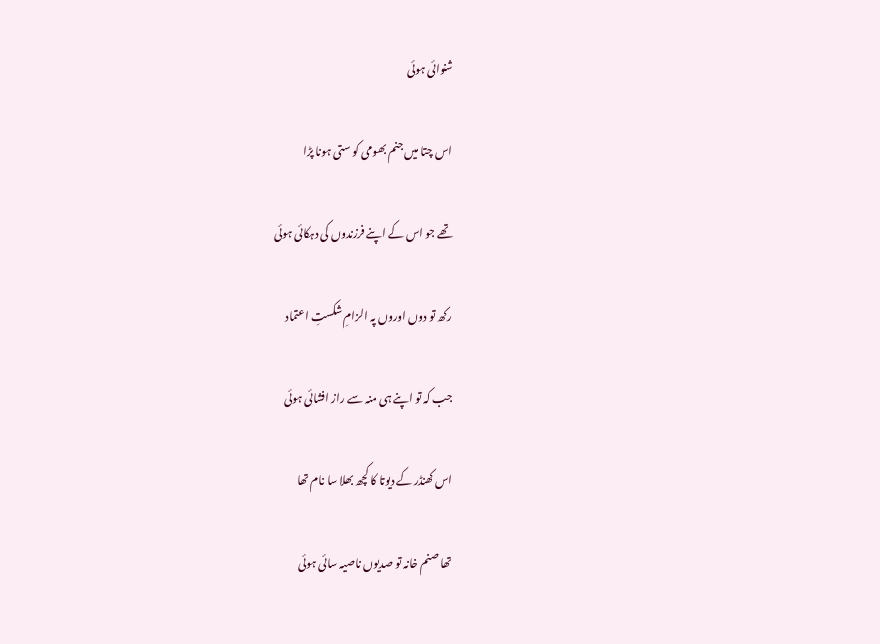شنوائی ہوئی

اس چتا میں جنم بھومی کو ستی ہونا پڑا

تھے جو اس کے اپنے فرزندوں کی دہکائی ہوئی

رکھ تو دوں اوروں پہ الزامِ شکستِ اعتماد

جب کہ تو اپنے ہی منہ سے راز افشائی ہوئی

اس کھنڈر کے دیوتا کا کچھ بھلا سا نام تھا

تھا صنم خانہ تو صدیوں ناصیہ سائی ہوئی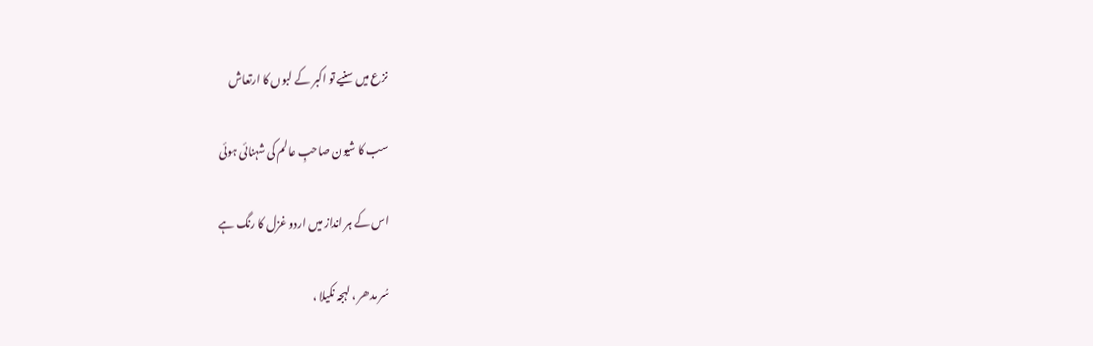نزع میں سنیے تو اکبر کے لبوں کا ارتعاش

سب کا شیون صاحبِ عالم کی شہنائی ہوئی

اس کے ہر انداز میں اردو غزل کا رنگ ہے

سُر مدھر ، لہجہ نکیلا ،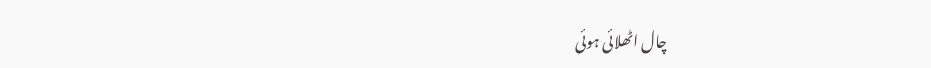چال اٹھلائی ہوئی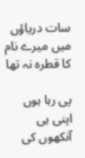سات دریاؤں میں میرے نام کا قطرہ نہ تھا

پی رہا ہوں اپنی ہی آنکھوں کی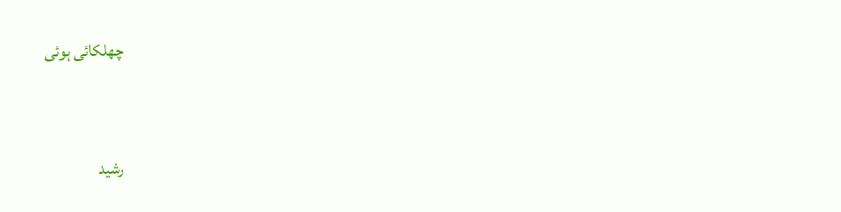چھلکائی ہوئی


رشید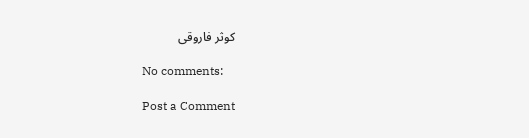کوثر فاروقی

No comments:

Post a Comment